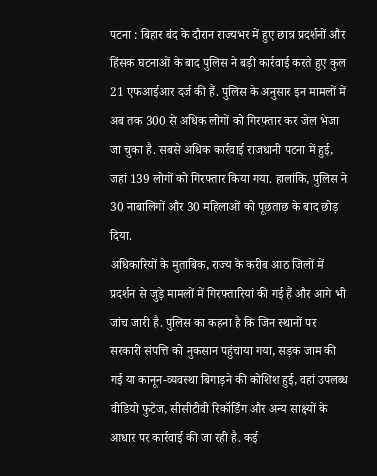पटना : बिहार बंद के दौरान राज्यभर में हुए छात्र प्रदर्शनों और हिंसक घटनाओं के बाद पुलिस ने बड़ी कार्रवाई करते हुए कुल 21 एफआईआर दर्ज की हैं. पुलिस के अनुसार इन मामलों में अब तक 300 से अधिक लोगों को गिरफ्तार कर जेल भेजा जा चुका है. सबसे अधिक कार्रवाई राजधानी पटना में हुई, जहां 139 लोगों को गिरफ्तार किया गया. हालांकि, पुलिस ने 30 नाबालिगों और 30 महिलाओं को पूछताछ के बाद छोड़ दिया.
अधिकारियों के मुताबिक, राज्य के करीब आठ जिलों में प्रदर्शन से जुड़े मामलों में गिरफ्तारियां की गई हैं और आगे भी जांच जारी है. पुलिस का कहना है कि जिन स्थानों पर सरकारी संपत्ति को नुकसान पहुंचाया गया, सड़क जाम की गई या कानून-व्यवस्था बिगाड़ने की कोशिश हुई, वहां उपलब्ध वीडियो फुटेज, सीसीटीवी रिकॉर्डिंग और अन्य साक्ष्यों के आधार पर कार्रवाई की जा रही है. कई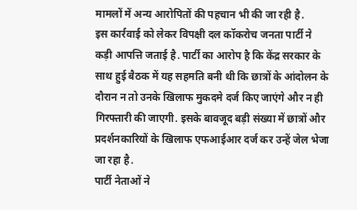मामलों में अन्य आरोपितों की पहचान भी की जा रही है.
इस कार्रवाई को लेकर विपक्षी दल कॉकरोच जनता पार्टी ने कड़ी आपत्ति जताई है. पार्टी का आरोप है कि केंद्र सरकार के साथ हुई बैठक में यह सहमति बनी थी कि छात्रों के आंदोलन के दौरान न तो उनके खिलाफ मुकदमे दर्ज किए जाएंगे और न ही गिरफ्तारी की जाएगी. इसके बावजूद बड़ी संख्या में छात्रों और प्रदर्शनकारियों के खिलाफ एफआईआर दर्ज कर उन्हें जेल भेजा जा रहा है.
पार्टी नेताओं ने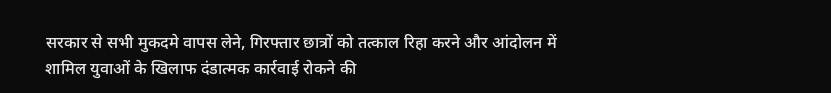सरकार से सभी मुकदमे वापस लेने, गिरफ्तार छात्रों को तत्काल रिहा करने और आंदोलन में शामिल युवाओं के खिलाफ दंडात्मक कार्रवाई रोकने की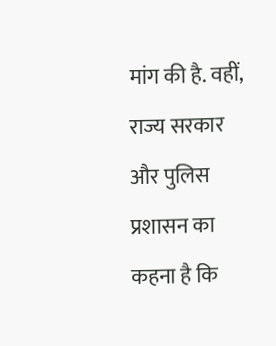मांग की है. वहीं, राज्य सरकार और पुलिस प्रशासन का कहना है कि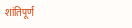शांतिपूर्ण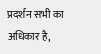प्रदर्शन सभी का अधिकार है,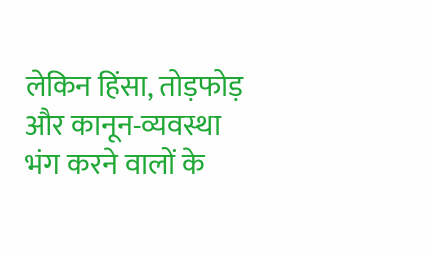लेकिन हिंसा, तोड़फोड़ और कानून-व्यवस्था भंग करने वालों के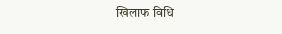खिलाफ विधि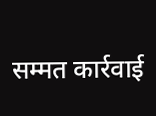सम्मत कार्रवाई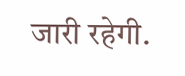जारी रहेगी.